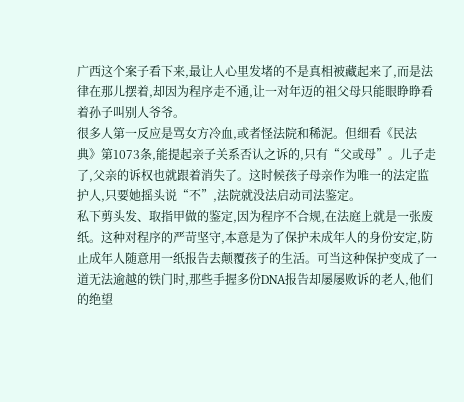广西这个案子看下来,最让人心里发堵的不是真相被藏起来了,而是法律在那儿摆着,却因为程序走不通,让一对年迈的祖父母只能眼睁睁看着孙子叫别人爷爷。
很多人第一反应是骂女方冷血,或者怪法院和稀泥。但细看《民法典》第1073条,能提起亲子关系否认之诉的,只有“父或母”。儿子走了,父亲的诉权也就跟着消失了。这时候孩子母亲作为唯一的法定监护人,只要她摇头说“不”,法院就没法启动司法鉴定。
私下剪头发、取指甲做的鉴定,因为程序不合规,在法庭上就是一张废纸。这种对程序的严苛坚守,本意是为了保护未成年人的身份安定,防止成年人随意用一纸报告去颠覆孩子的生活。可当这种保护变成了一道无法逾越的铁门时,那些手握多份DNA报告却屡屡败诉的老人,他们的绝望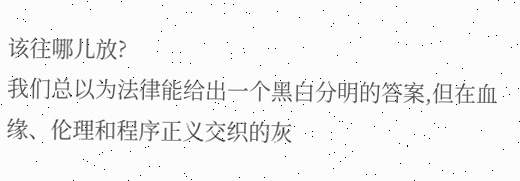该往哪儿放?
我们总以为法律能给出一个黑白分明的答案,但在血缘、伦理和程序正义交织的灰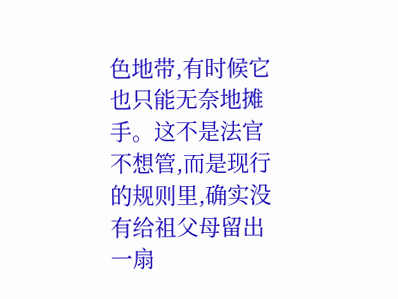色地带,有时候它也只能无奈地摊手。这不是法官不想管,而是现行的规则里,确实没有给祖父母留出一扇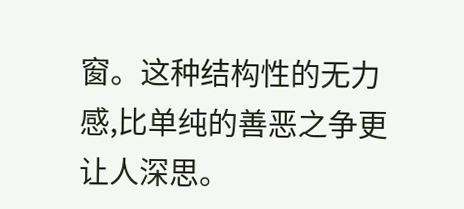窗。这种结构性的无力感,比单纯的善恶之争更让人深思。